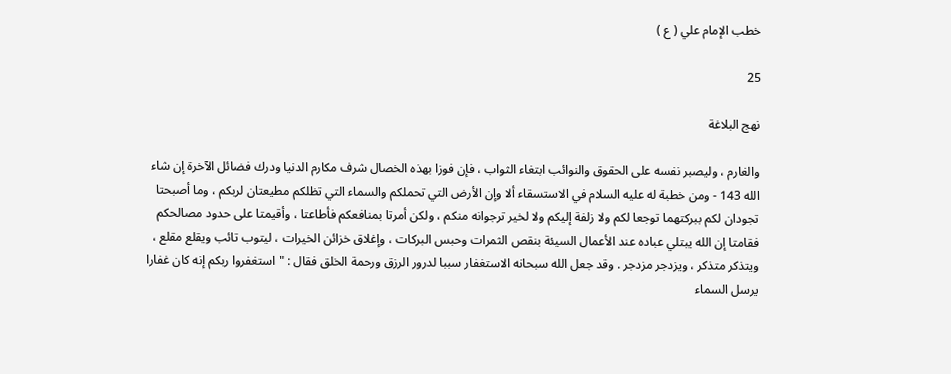خطب الإمام علي ( ع )

25

نهج البلاغة

والغارم ، وليصبر نفسه على الحقوق والنوائب ابتغاء الثواب ، فإن فوزا بهذه الخصال شرف مكارم الدنيا ودرك فضائل الآخرة إن شاء الله 143 - ومن خطبة له عليه السلام في الاستسقاء ألا وإن الأرض التي تحملكم والسماء التي تظلكم مطيعتان لربكم ، وما أصبحتا تجودان لكم ببركتهما توجعا لكم ولا زلفة إليكم ولا لخير ترجوانه منكم ، ولكن أمرتا بمنافعكم فأطاعتا ، وأقيمتا على حدود مصالحكم فقامتا إن الله يبتلي عباده عند الأعمال السيئة بنقص الثمرات وحبس البركات ، وإغلاق خزائن الخيرات ، ليتوب تائب ويقلع مقلع ، ويتذكر متذكر ، ويزدجر مزدجر . وقد جعل الله سبحانه الاستغفار سببا لدرور الرزق ورحمة الخلق فقال : " استغفروا ربكم إنه كان غفارا يرسل السماء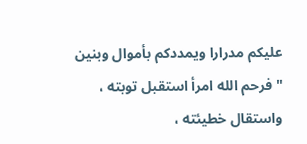عليكم مدرارا ويمددكم بأموال وبنين " فرحم الله امرأ استقبل توبته ، واستقال خطيئته ،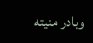وبادر منيته